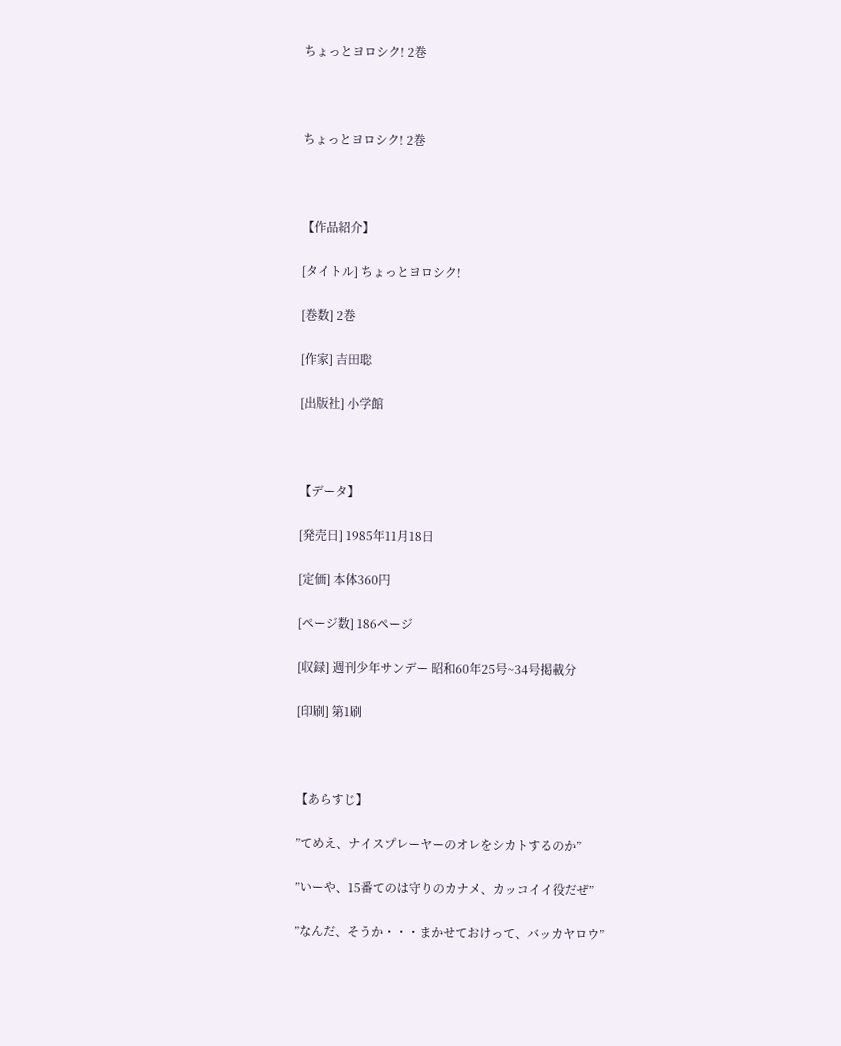ちょっとヨロシク! 2巻



ちょっとヨロシク! 2巻



【作品紹介】

[タイトル] ちょっとヨロシク!

[巻数] 2巻

[作家] 吉田聡

[出版社] 小学館



【データ】

[発売日] 1985年11月18日

[定価] 本体360円

[ページ数] 186ページ

[収録] 週刊少年サンデー 昭和60年25号~34号掲載分

[印刷] 第1刷



【あらすじ】

”てめえ、ナイスプレーヤーのオレをシカトするのか”

”いーや、15番てのは守りのカナメ、カッコイイ役だぜ”

”なんだ、そうか・・・まかせておけって、バッカヤロウ”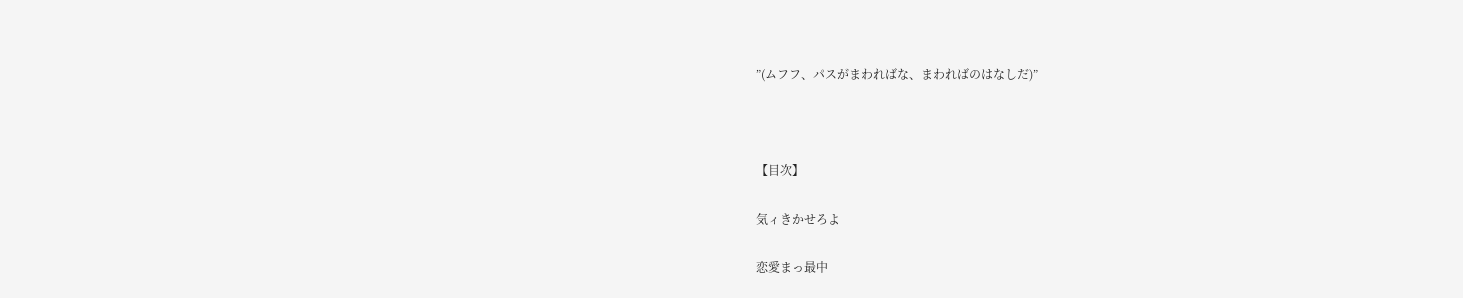”(ムフフ、パスがまわればな、まわればのはなしだ)”



【目次】

気ィきかせろよ

恋愛まっ最中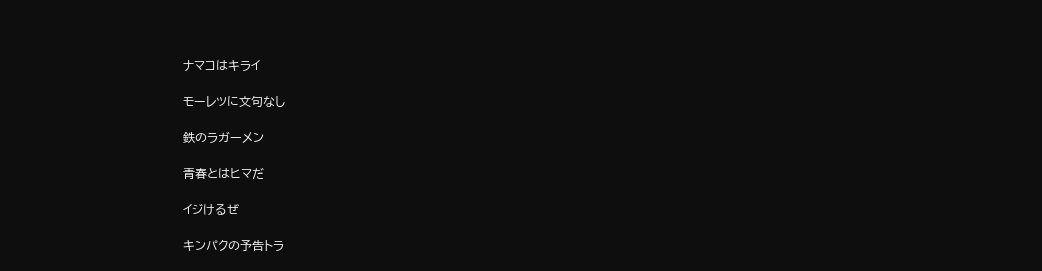ナマコはキライ

モーレツに文句なし

鉄のラガーメン

青春とはヒマだ

イジけるぜ

キンパクの予告トラ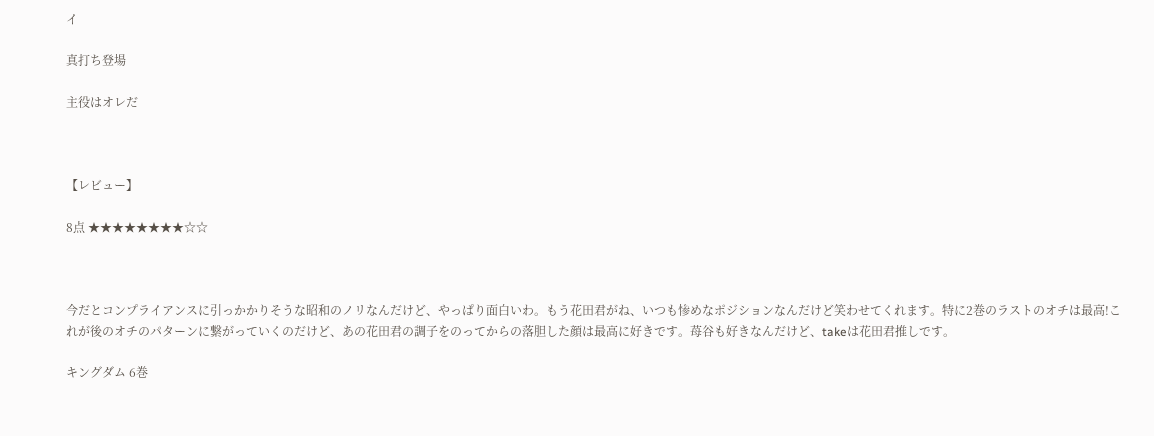イ

真打ち登場

主役はオレだ



【レビュー】

8点 ★★★★★★★★☆☆



今だとコンプライアンスに引っかかりそうな昭和のノリなんだけど、やっぱり面白いわ。もう花田君がね、いつも惨めなポジションなんだけど笑わせてくれます。特に2巻のラストのオチは最高!これが後のオチのパターンに繋がっていくのだけど、あの花田君の調子をのってからの落胆した顔は最高に好きです。苺谷も好きなんだけど、takeは花田君推しです。

キングダム 6巻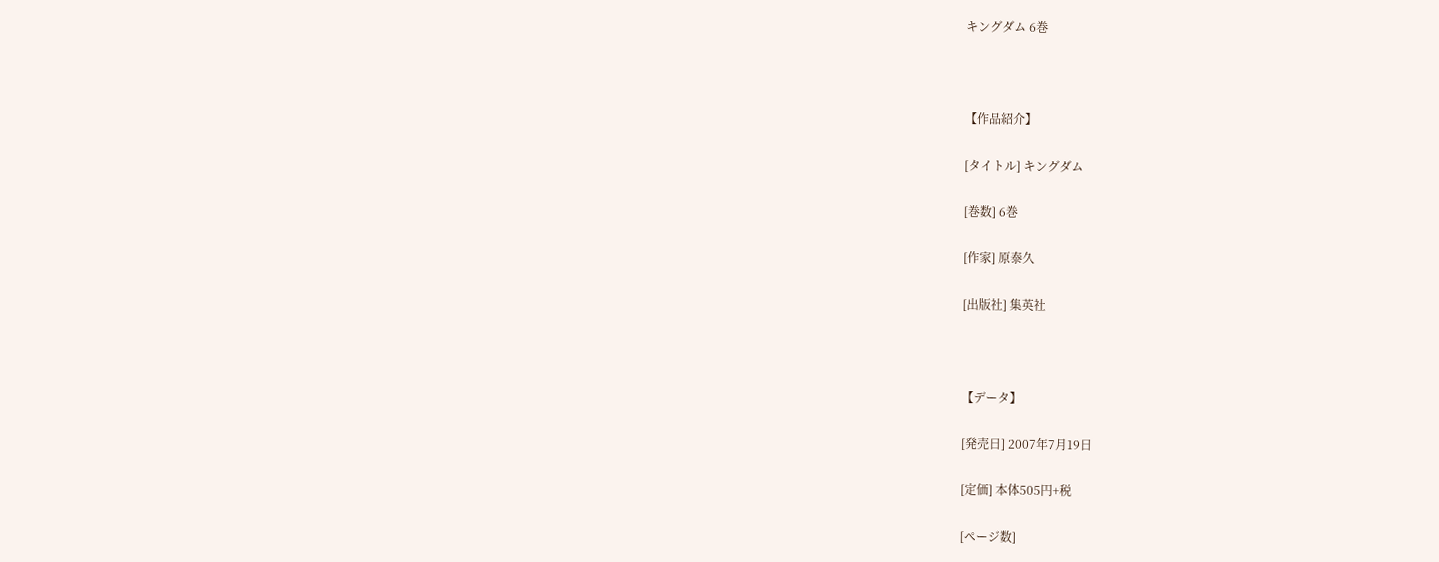キングダム 6巻



【作品紹介】

[タイトル] キングダム

[巻数] 6巻

[作家] 原泰久

[出版社] 集英社



【データ】

[発売日] 2007年7月19日

[定価] 本体505円+税

[ページ数]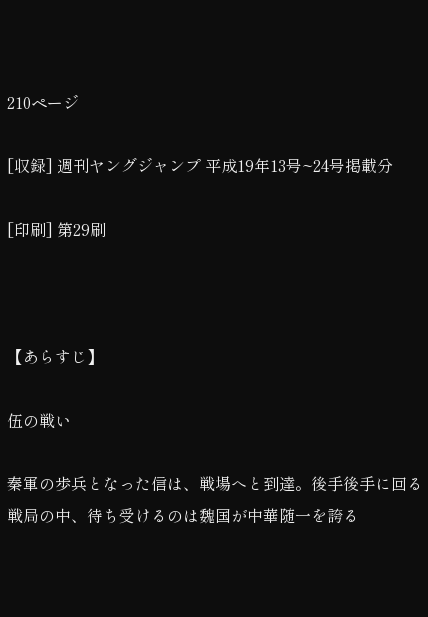210ページ

[収録] 週刊ヤングジャンプ 平成19年13号~24号掲載分

[印刷] 第29刷



【あらすじ】

伍の戦い

秦軍の歩兵となった信は、戦場へと到達。後手後手に回る戦局の中、待ち受けるのは魏国が中華随一を誇る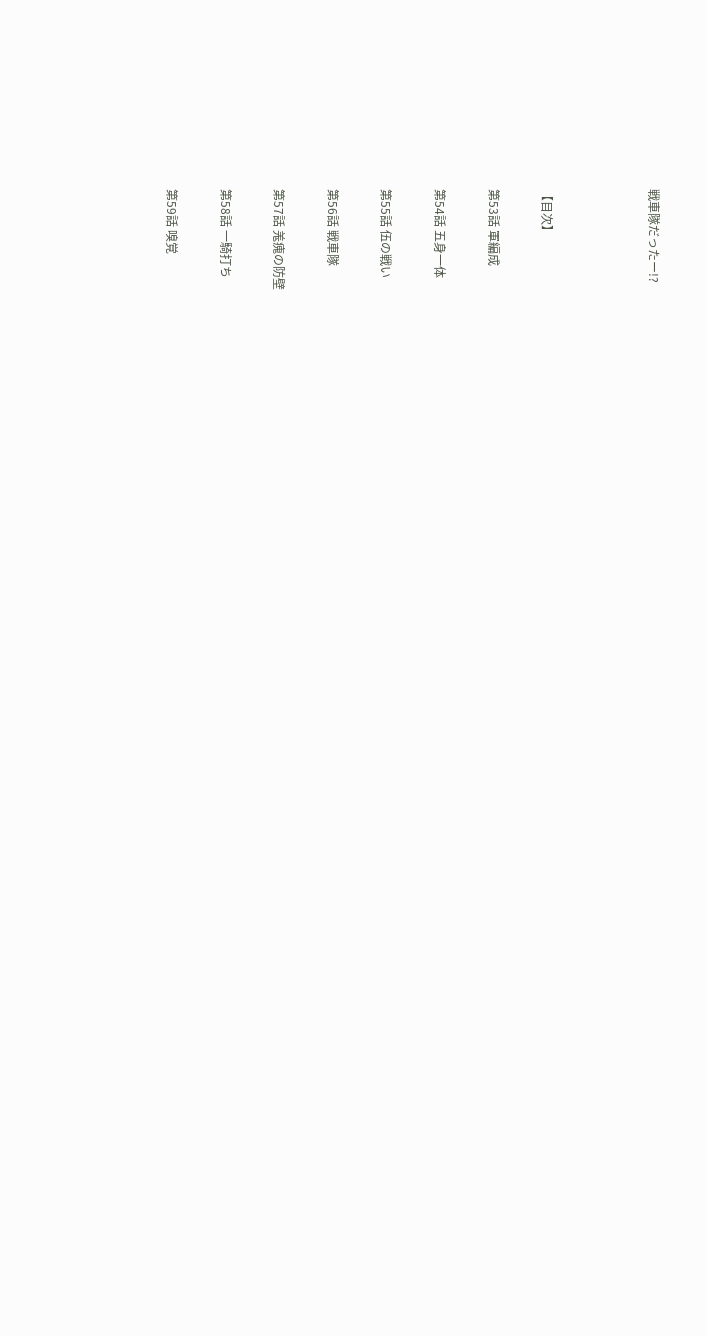戦車隊だったー!?



【目次】

第53話 軍編成

第54話 五身一体

第55話 伍の戦い

第56話 戦車隊

第57話 羗瘣の防壁

第58話 一騎打ち

第59話 嗅覚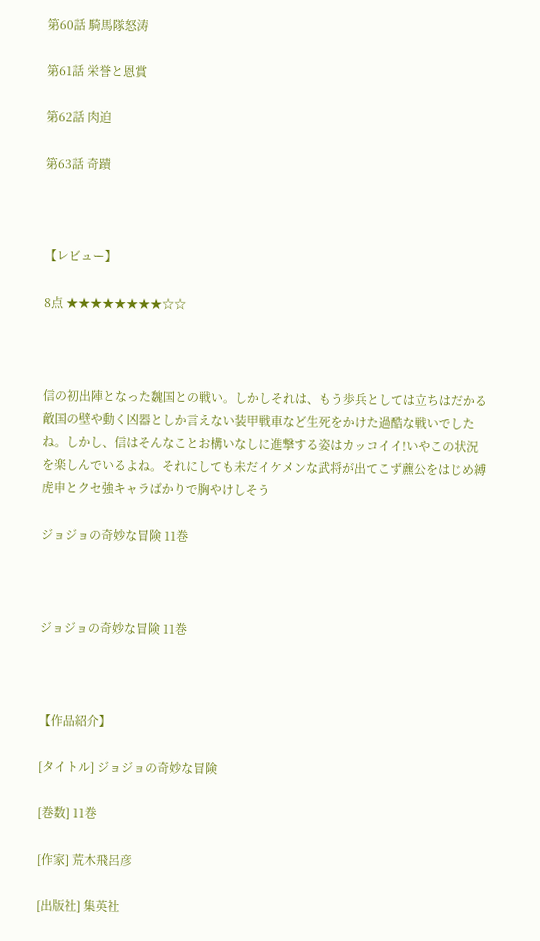第60話 騎馬隊怒涛

第61話 栄誉と恩賞

第62話 肉迫

第63話 奇蹟



【レビュー】

8点 ★★★★★★★★☆☆



信の初出陣となった魏国との戦い。しかしそれは、もう歩兵としては立ちはだかる敵国の壁や動く凶器としか言えない装甲戦車など生死をかけた過酷な戦いでしたね。しかし、信はそんなことお構いなしに進撃する姿はカッコイイ!いやこの状況を楽しんでいるよね。それにしても未だイケメンな武将が出てこず藨公をはじめ縛虎申とクセ強キャラばかりで胸やけしそう

ジョジョの奇妙な冒険 11巻



ジョジョの奇妙な冒険 11巻



【作品紹介】

[タイトル] ジョジョの奇妙な冒険

[巻数] 11巻

[作家] 荒木飛呂彦

[出版社] 集英社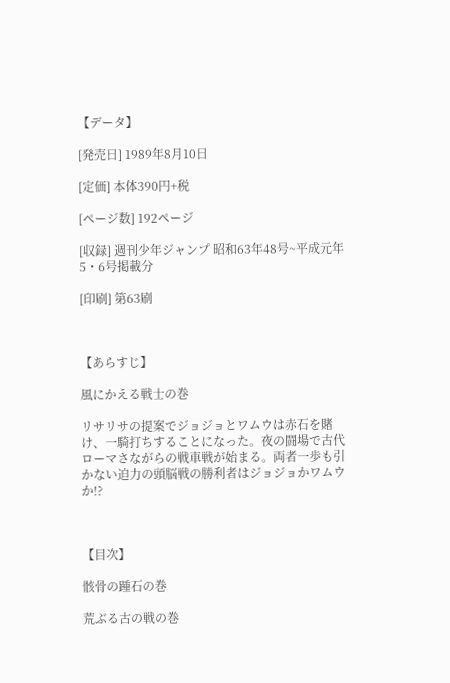【データ】

[発売日] 1989年8月10日

[定価] 本体390円+税

[ページ数] 192ページ

[収録] 週刊少年ジャンプ 昭和63年48号~平成元年5・6号掲載分

[印刷] 第63刷



【あらすじ】

風にかえる戦士の巻

リサリサの提案でジョジョとワムウは赤石を賭け、一騎打ちすることになった。夜の闘場で古代ローマさながらの戦車戦が始まる。両者一歩も引かない迫力の頭脳戦の勝利者はジョジョかワムウか!?



【目次】

骸骨の踵石の巻

荒ぶる古の戦の巻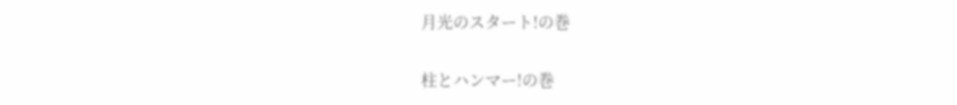月光のスタート!の巻

柱とハンマー!の巻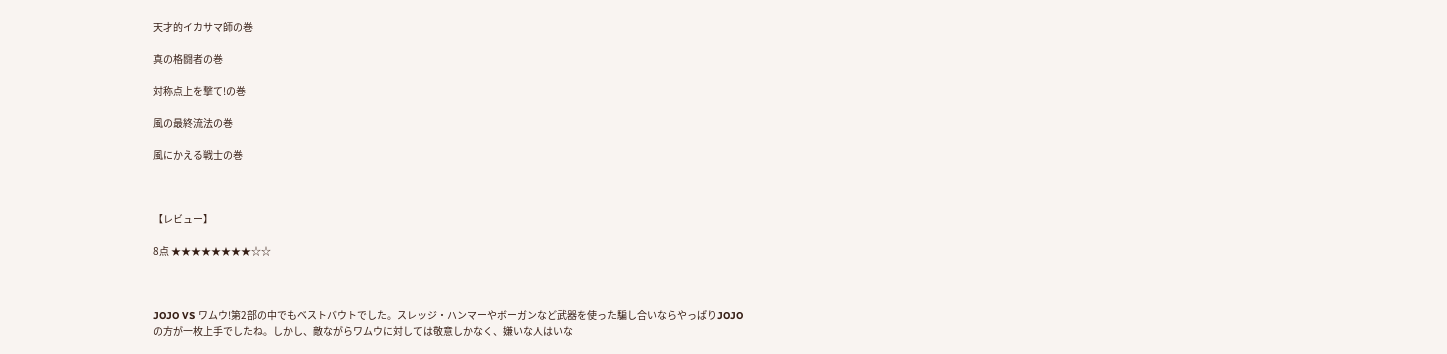天才的イカサマ師の巻

真の格闘者の巻

対称点上を撃て!の巻

風の最終流法の巻

風にかえる戦士の巻



【レビュー】

8点 ★★★★★★★★☆☆



JOJO VS ワムウ!第2部の中でもベストバウトでした。スレッジ・ハンマーやボーガンなど武器を使った騙し合いならやっぱりJOJOの方が一枚上手でしたね。しかし、敵ながらワムウに対しては敬意しかなく、嫌いな人はいな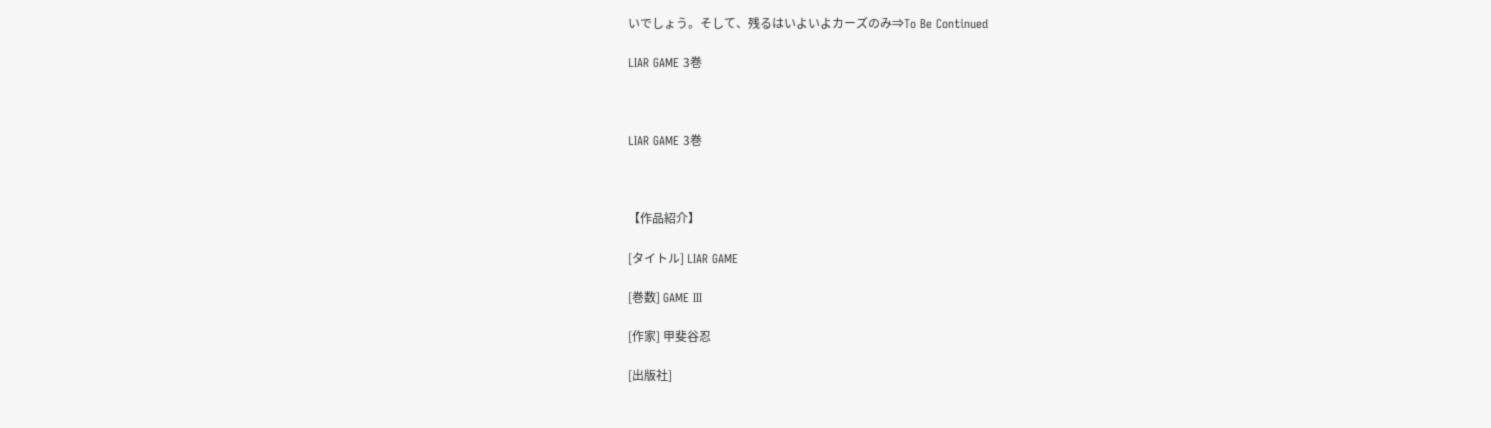いでしょう。そして、残るはいよいよカーズのみ⇒To Be Continued

LIAR GAME 3巻



LIAR GAME 3巻



【作品紹介】

[タイトル] LIAR GAME

[巻数] GAME Ⅲ

[作家] 甲斐谷忍

[出版社]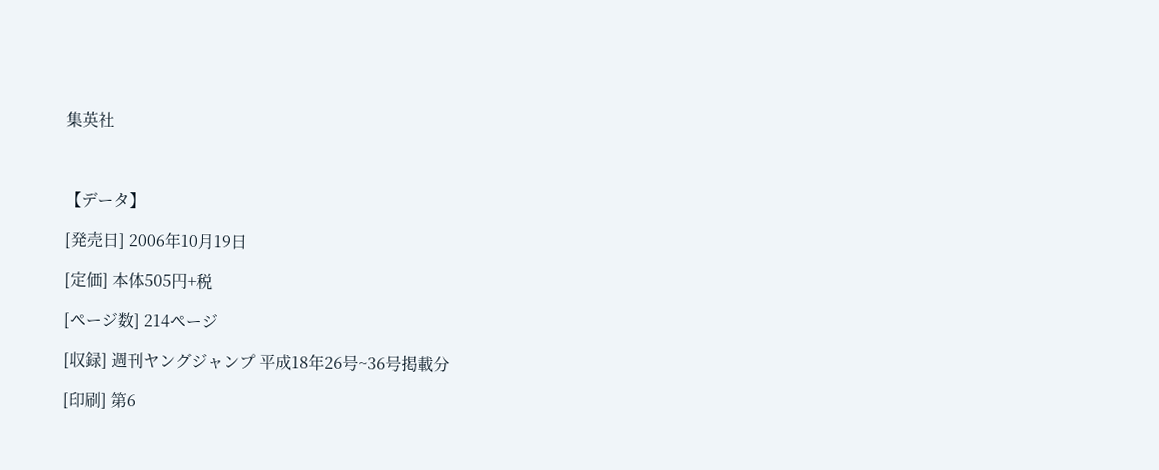集英社



【データ】

[発売日] 2006年10月19日

[定価] 本体505円+税

[ページ数] 214ページ

[収録] 週刊ヤングジャンプ 平成18年26号~36号掲載分

[印刷] 第6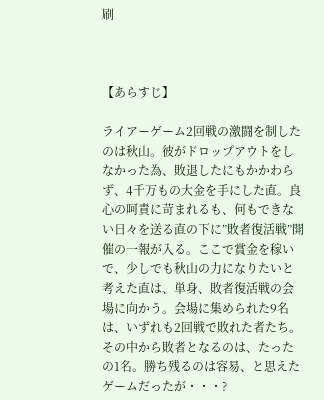刷



【あらすじ】

ライアーゲーム2回戦の激闘を制したのは秋山。彼がドロップアウトをしなかった為、敗退したにもかかわらず、4千万もの大金を手にした直。良心の呵責に苛まれるも、何もできない日々を送る直の下に”敗者復活戦”開催の一報が入る。ここで賞金を稼いで、少しでも秋山の力になりたいと考えた直は、単身、敗者復活戦の会場に向かう。会場に集められた9名は、いずれも2回戦で敗れた者たち。その中から敗者となるのは、たったの1名。勝ち残るのは容易、と思えたゲームだったが・・・?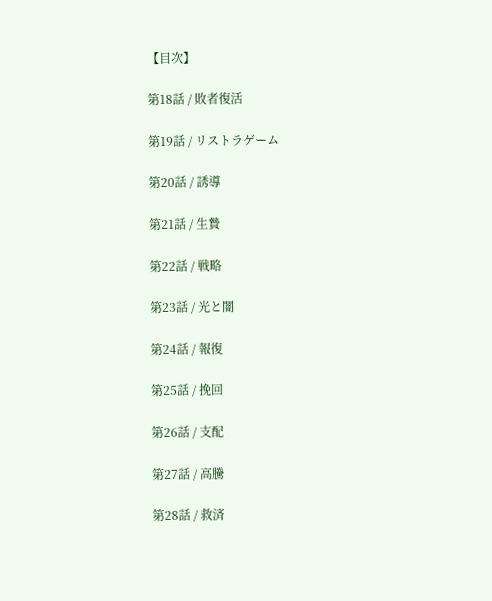【目次】

第18話 / 敗者復活

第19話 / リストラゲーム

第20話 / 誘導

第21話 / 生贄

第22話 / 戦略

第23話 / 光と闇

第24話 / 報復

第25話 / 挽回

第26話 / 支配

第27話 / 高騰

第28話 / 救済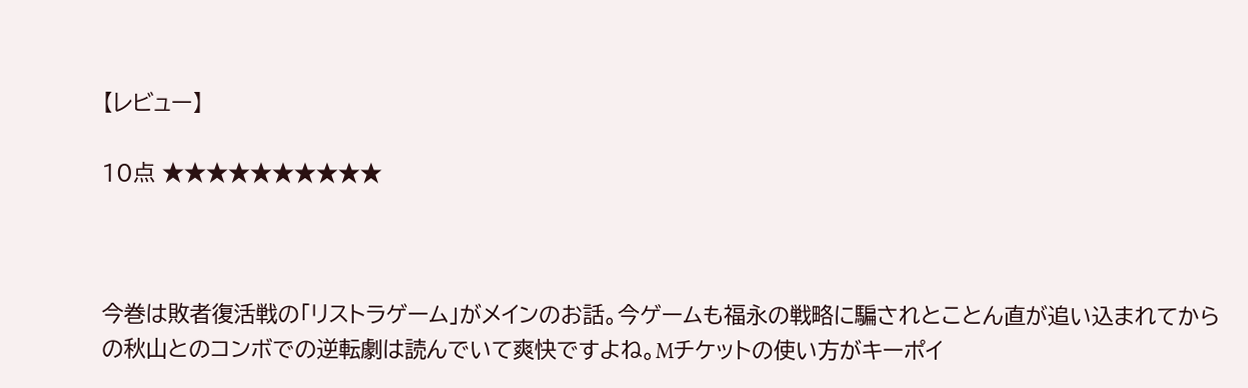【レビュー】

10点 ★★★★★★★★★★



今巻は敗者復活戦の「リストラゲーム」がメインのお話。今ゲームも福永の戦略に騙されとことん直が追い込まれてからの秋山とのコンボでの逆転劇は読んでいて爽快ですよね。Mチケットの使い方がキーポイ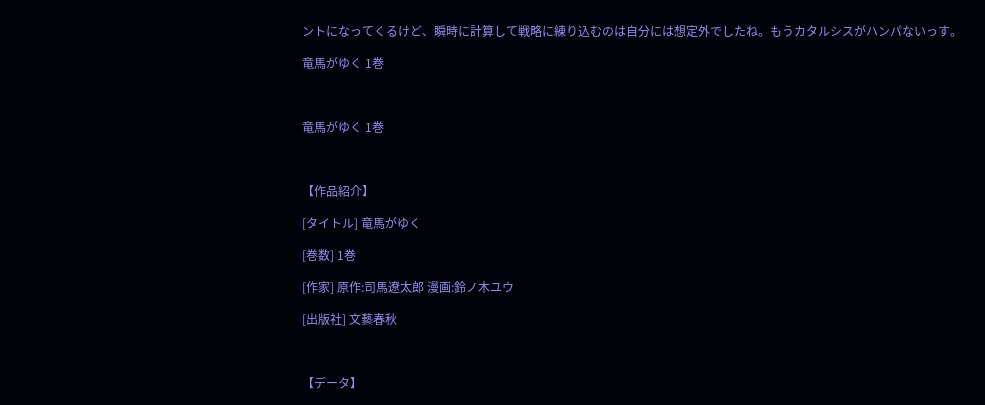ントになってくるけど、瞬時に計算して戦略に練り込むのは自分には想定外でしたね。もうカタルシスがハンパないっす。

竜馬がゆく 1巻



竜馬がゆく 1巻



【作品紹介】

[タイトル] 竜馬がゆく

[巻数] 1巻

[作家] 原作:司馬遼太郎 漫画:鈴ノ木ユウ

[出版社] 文藝春秋



【データ】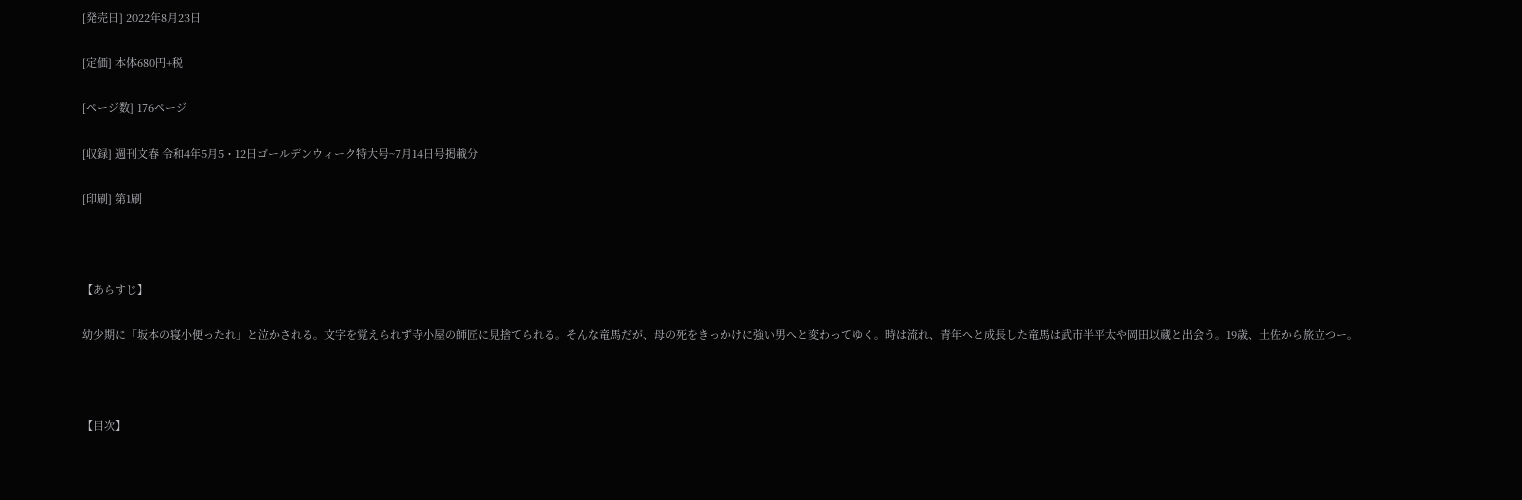[発売日] 2022年8月23日

[定価] 本体680円+税

[ページ数] 176ページ

[収録] 週刊文春 令和4年5月5・12日ゴールデンウィーク特大号~7月14日号掲載分

[印刷] 第1刷



【あらすじ】

幼少期に「坂本の寝小便ったれ」と泣かされる。文字を覚えられず寺小屋の師匠に見捨てられる。そんな竜馬だが、母の死をきっかけに強い男へと変わってゆく。時は流れ、青年へと成長した竜馬は武市半平太や岡田以蔵と出会う。19歳、土佐から旅立つー。



【目次】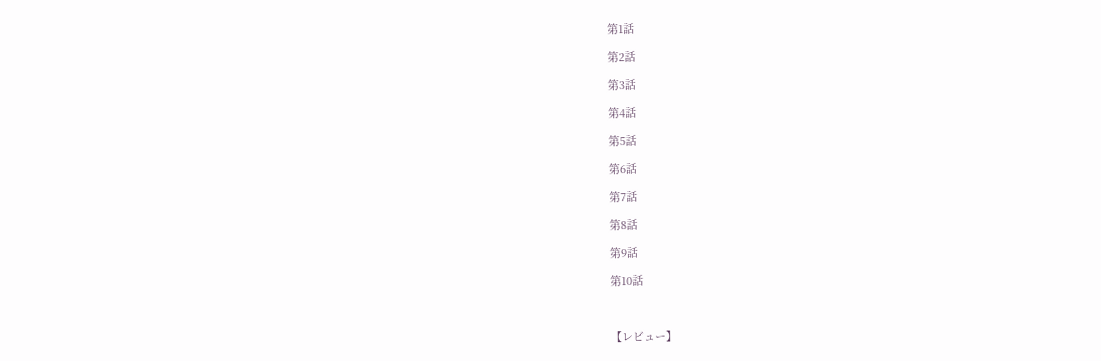第1話

第2話

第3話

第4話

第5話

第6話

第7話

第8話

第9話

第10話



【レビュー】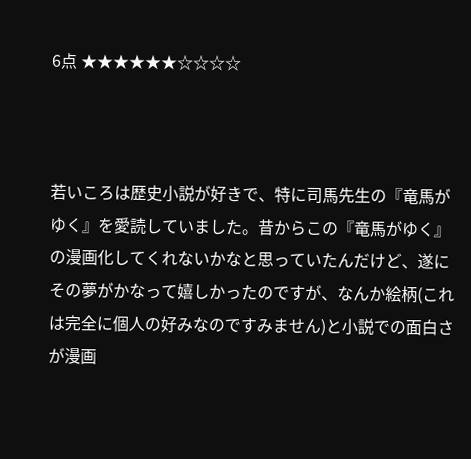6点 ★★★★★★☆☆☆☆



若いころは歴史小説が好きで、特に司馬先生の『竜馬がゆく』を愛読していました。昔からこの『竜馬がゆく』の漫画化してくれないかなと思っていたんだけど、遂にその夢がかなって嬉しかったのですが、なんか絵柄(これは完全に個人の好みなのですみません)と小説での面白さが漫画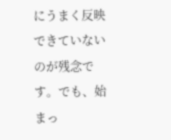にうまく反映できていないのが残念です。でも、始まっ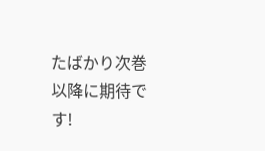たばかり次巻以降に期待です!